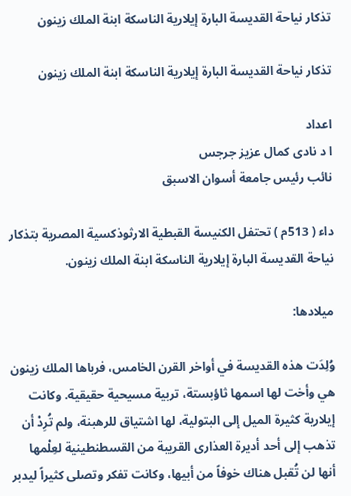تذكار نياحة القديسة البارة إيلارية الناسكة ابنة الملك زينون

تذكار نياحة القديسة البارة إيلارية الناسكة ابنة الملك زينون

اعداد
ا د نادى كمال عزيز جرجس
نائب رئيس جامعة أسوان الاسبق

داء ( 513م ) تحتفل الكنيسة القبطية الارثوذكسية المصرية بتذكار نياحة القديسة البارة إيلارية الناسكة ابنة الملك زينون.

ميلادها:

وُلِدَت هذه القديسة في أواخر القرن الخامس، فرباها الملك زينون هي وأخت لها اسمها ثاؤبستة، تربية مسيحية حقيقية. وكانت إيلارية كثيرة الميل إلى البتولية، لها اشتياق للرهبنة، ولم تُرِدْ أن تذهب إلى أحد أديرة العذارى القريبة من القسطنطينية لعِلْمها أنها لن تُقبل هناك خوفاً من أبيها، وكانت تفكر وتصلى كثيراً ليدبر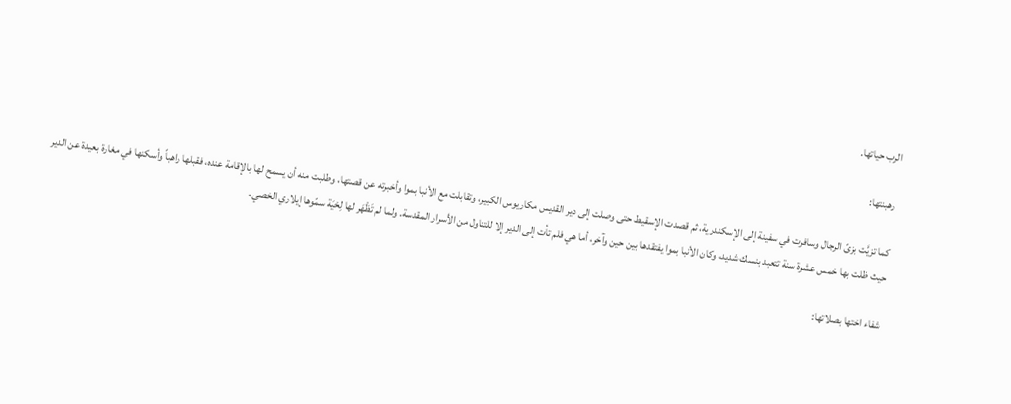الرب حياتها.

رهبنتها:

كما تزيَّت بزىّ الرجال وسافرت في سفينة إلى الإسكندرية، ثم قصدت الإسقيط حتى وصلت إلى دير القديس مكاريوس الكبير، وتقابلت مع الأنبا بموا وأخبرته عن قصتها، وطلبت منه أن يسمح لها بالإقامة عنده، فقبلها راهباً وأسكنها في مغارة بعيدة عن الدير حيث ظلت بها خمس عشرة سنة تتعبد بنسك شديد، وكان الأنبا بموا يفتقدها بين حين وآخر، أما هي فلم تأت إلى الدير إلا للتناول من الأسرار المقدسة. ولما لم تَظْهَر لها لِحْيَة سمّوها إيلاري الخصي.

شفاء اختها بصلاتها: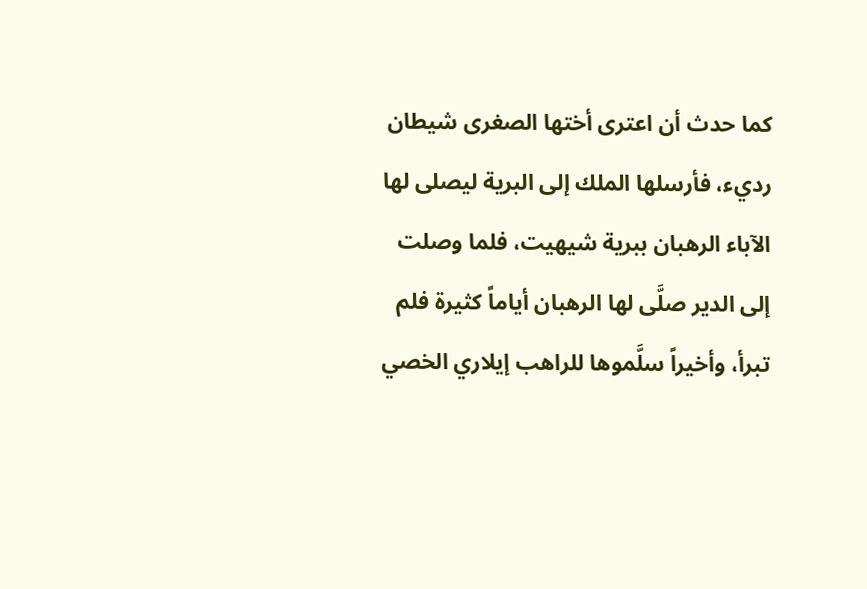كما حدث أن اعترى أختها الصغرى شيطان رديء، فأرسلها الملك إلى البرية ليصلى لها الآباء الرهبان ببرية شيهيت، فلما وصلت إلى الدير صلَّى لها الرهبان أياماً كثيرة فلم تبرأ، وأخيراً سلَّموها للراهب إيلاري الخصي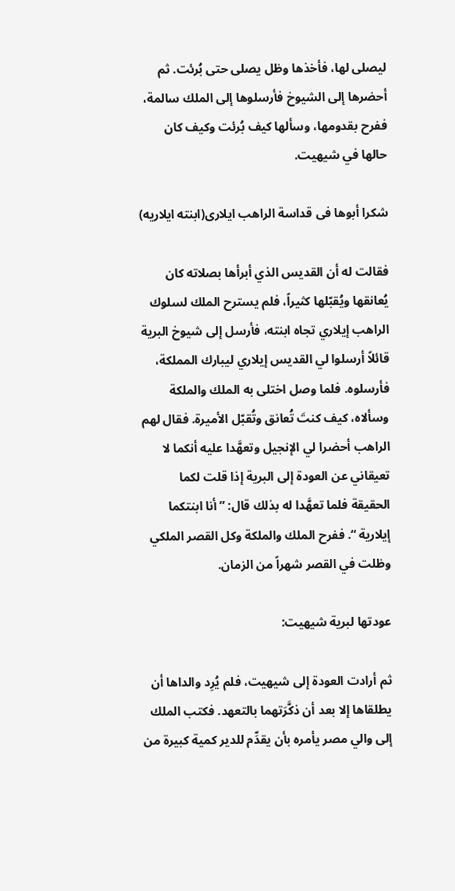ليصلى لها، فأخذها وظل يصلى حتى بُرئت. ثم أحضرها إلى الشيوخ فأرسلوها إلى الملك سالمة، ففرح بقدومها، وسألها كيف بُرئت وكيف كان حالها في شيهيت.

شكرا أبوها فى قداسة الراهب ايلارى(ابنته ايلاريه)

فقالت له أن القديس الذي أبرأها بصلاته كان يُعانقها ويُقبّلها كثيراً، فلم يسترح الملك لسلوك الراهب إيلاري تجاه ابنته، فأرسل إلى شيوخ البرية قائلاً أرسلوا لي القديس إيلاري ليبارك المملكة، فأرسلوه. فلما وصل اختلى به الملك والملكة وسألاه، كيف كنتَ تُعانق وتُقبّل الأميرة. فقال لهم الراهب أحضرا لي الإنجيل وتعهَّدا عليه أنكما لا تعيقاني عن العودة إلى البرية إذا قلت لكما الحقيقة فلما تعهَّدا له بذلك قال: ” أنا ابنتكما إيلارية “. ففرح الملك والملكة وكل القصر الملكي وظلت في القصر شهراً من الزمان.

عودتها لبرية شيهيت:

ثم أرادت العودة إلى شيهيت، فلم يُرِد والداها أن يطلقاها إلا بعد أن ذكَّرَتهما بالتعهد. فكتب الملك إلى والي مصر يأمره بأن يقدِّم للدير كمية كبيرة من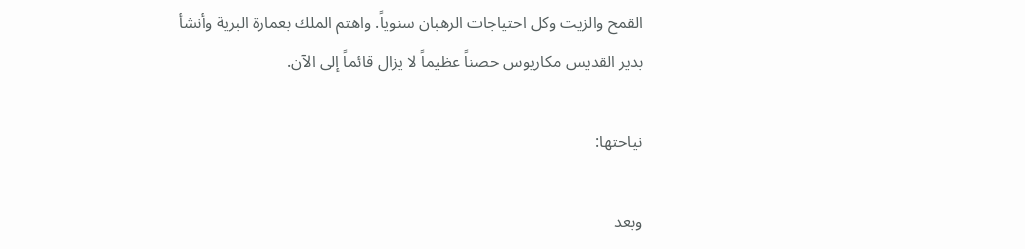القمح والزيت وكل احتياجات الرهبان سنوياً. واهتم الملك بعمارة البرية وأنشأ بدير القديس مكاريوس حصناً عظيماً لا يزال قائماً إلى الآن.

نياحتها:

وبعد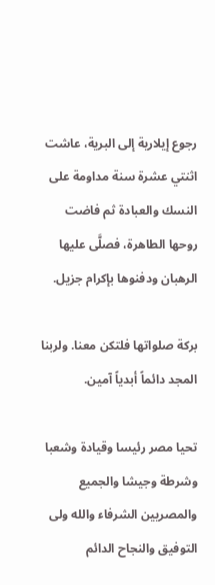رجوع إيلارية إلى البرية، عاشت اثنتي عشرة سنة مداومة على النسك والعبادة ثم فاضت روحها الطاهرة، فصلَّى عليها الرهبان ودفنوها بإكرام جزيل.

بركة صلواتها فلتكن معنا. ولربنا المجد دائماً أبدياً آمين.

تحيا مصر رئيسا وقيادة وشعبا وشرطة وجيشا والجميع والمصريين الشرفاء والله ولى التوفيق والنجاح الدائم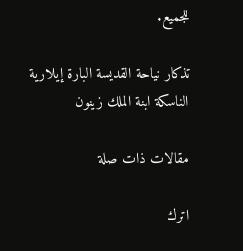للجميع.

تذكار نياحة القديسة البارة إيلارية الناسكة ابنة الملك زينون

مقالات ذات صلة

اترك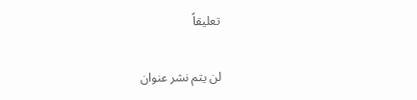تعليقاً

لن يتم نشر عنوان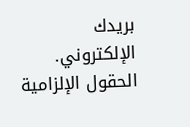بريدك الإلكتروني. الحقول الإلزامية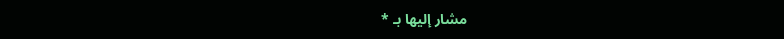مشار إليها بـ *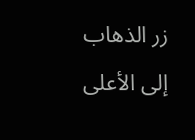زر الذهاب إلى الأعلى